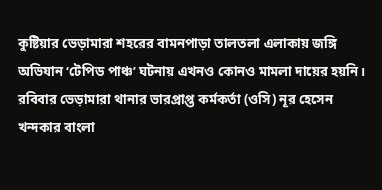কুষ্টিয়ার ভেড়ামারা শহরের বামনপাড়া তালতলা এলাকায় জঙ্গি অভিযান ‘টেপিড পাঞ্চ’ ঘটনায় এখনও কোনও মামলা দায়ের হয়নি। রবিবার ভেড়ামারা থানার ভারপ্রাপ্ত কর্মকর্তা (ওসি) নূর হেসেন খন্দকার বাংলা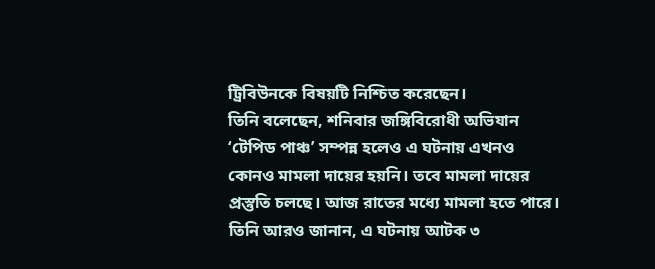ট্রিবিউনকে বিষয়টি নিশ্চিত করেছেন।
তিনি বলেছেন, শনিবার জঙ্গিবিরোধী অভিযান ‘টেপিড পাঞ্চ’ সম্পন্ন হলেও এ ঘটনায় এখনও কোনও মামলা দায়ের হয়নি। তবে মামলা দায়ের প্রস্তুতি চলছে। আজ রাতের মধ্যে মামলা হতে পারে।
তিনি আরও জানান, এ ঘটনায় আটক ৩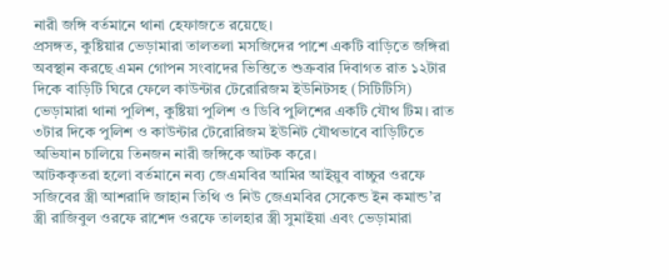নারী জঙ্গি বর্তমানে থানা হেফাজতে রয়েছে।
প্রসঙ্গত, কুষ্টিয়ার ভেড়ামারা তালতলা মসজিদের পাশে একটি বাড়িতে জঙ্গিরা অবস্থান করছে এমন গোপন সংবাদের ভিত্তিতে শুক্রবার দিবাগত রাত ১২টার দিকে বাড়িটি ঘিরে ফেলে কাউন্টার টেরোরিজম ইউনিটসহ (সিটিটিসি) ভেড়ামারা থানা পুলিশ, কুষ্টিয়া পুলিশ ও ডিবি পুলিশের একটি যৌথ টিম। রাত ৩টার দিকে পুলিশ ও কাউন্টার টেরোরিজম ইউনিট যৌথভাবে বাড়িটিতে অভিযান চালিয়ে তিনজন নারী জঙ্গিকে আটক করে।
আটককৃতরা হলো বর্তমানে নব্য জেএমবির আমির আইয়ুব বাচ্চুর ওরফে সজিবের স্ত্রী আশরাদি জাহান তিথি ও নিউ জেএমবির সেকেন্ড ইন কমান্ড’র স্ত্রী রাজিবুল ওরফে রাশেদ ওরফে তালহার স্ত্রী সুমাইয়া এবং ভেড়ামারা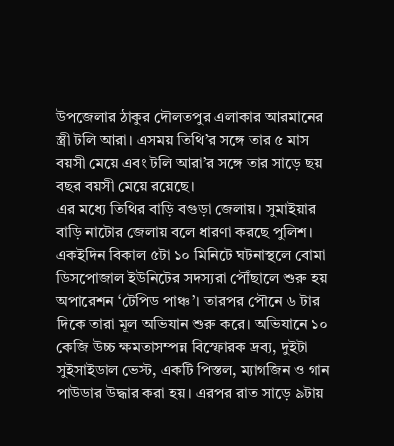উপজেলার ঠাকুর দৌলতপুর এলাকার আরমানের স্ত্রী টলি আরা। এসময় তিথি’র সঙ্গে তার ৫ মাস বয়সী মেয়ে এবং টলি আরা’র সঙ্গে তার সাড়ে ছয় বছর বয়সী মেয়ে রয়েছে।
এর মধ্যে তিথির বাড়ি বগুড়া জেলায়। সুমাইয়ার বাড়ি নাটোর জেলায় বলে ধারণা করছে পুলিশ।
একইদিন বিকাল ৫টা ১০ মিনিটে ঘটনাস্থলে বোমা ডিসপোজাল ইউনিটের সদস্যরা পৌঁছালে শুরু হয় অপারেশন ‘টেপিড পাঞ্চ’। তারপর পৌনে ৬ টার দিকে তারা মূল অভিযান শুরু করে। অভিযানে ১০ কেজি উচ্চ ক্ষমতাসম্পন্ন বিস্ফোরক দ্রব্য, দুইটা সুইসাইডাল ভেস্ট, একটি পিস্তল, ম্যাগজিন ও গান পাউডার উদ্ধার করা হয়। এরপর রাত সাড়ে ৯টায়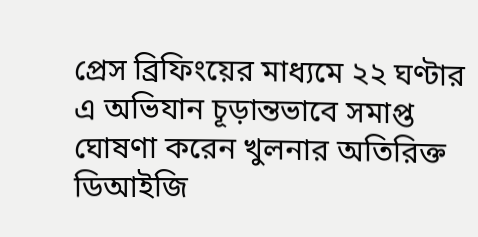প্রেস ব্রিফিংয়ের মাধ্যমে ২২ ঘণ্টার এ অভিযান চূড়ান্তভাবে সমাপ্ত ঘোষণা করেন খুলনার অতিরিক্ত ডিআইজি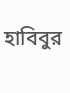হাবিবুর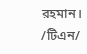রহমান।
/টিএন/